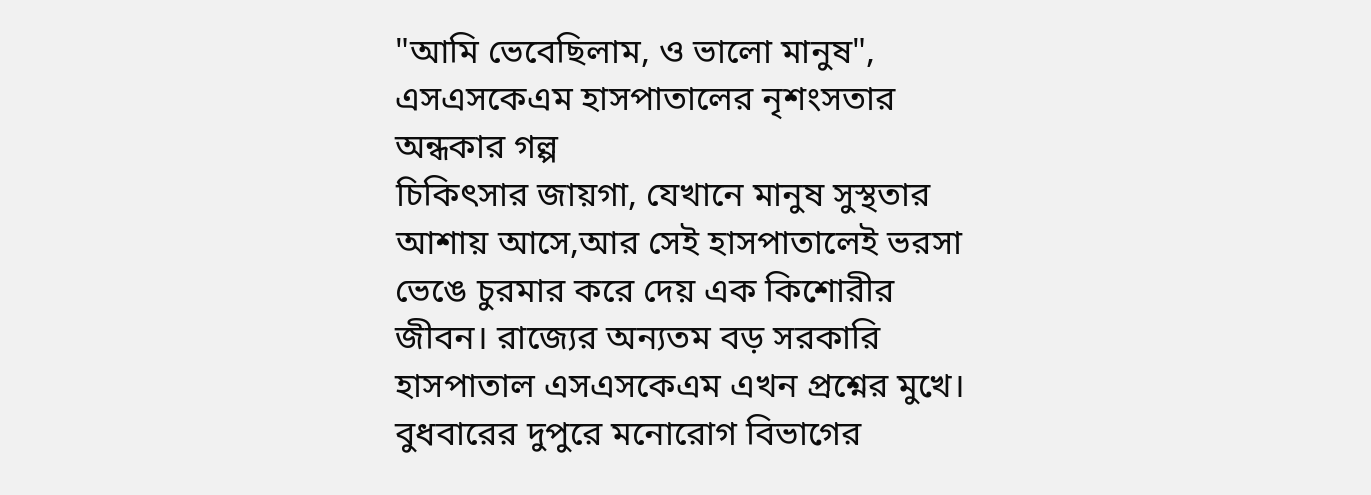"আমি ভেবেছিলাম, ও ভালো মানুষ", এসএসকেএম হাসপাতালের নৃশংসতার অন্ধকার গল্প
চিকিৎসার জায়গা, যেখানে মানুষ সুস্থতার আশায় আসে,আর সেই হাসপাতালেই ভরসা ভেঙে চুরমার করে দেয় এক কিশোরীর জীবন। রাজ্যের অন্যতম বড় সরকারি হাসপাতাল এসএসকেএম এখন প্রশ্নের মুখে।
বুধবারের দুপুরে মনোরোগ বিভাগের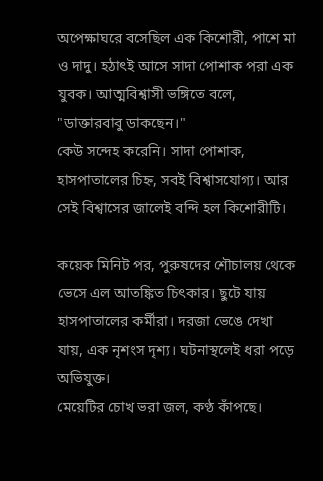অপেক্ষাঘরে বসেছিল এক কিশোরী, পাশে মা ও দাদু। হঠাৎই আসে সাদা পোশাক পরা এক যুবক। আত্মবিশ্বাসী ভঙ্গিতে বলে, "ডাক্তারবাবু ডাকছেন।"
কেউ সন্দেহ করেনি। সাদা পোশাক, হাসপাতালের চিহ্ন, সবই বিশ্বাসযোগ্য। আর সেই বিশ্বাসের জালেই বন্দি হল কিশোরীটি।

কয়েক মিনিট পর, পুরুষদের শৌচালয় থেকে ভেসে এল আতঙ্কিত চিৎকার। ছুটে যায় হাসপাতালের কর্মীরা। দরজা ভেঙে দেখা যায়, এক নৃশংস দৃশ্য। ঘটনাস্থলেই ধরা পড়ে অভিযুক্ত।
মেয়েটির চোখ ভরা জল, কণ্ঠ কাঁপছে।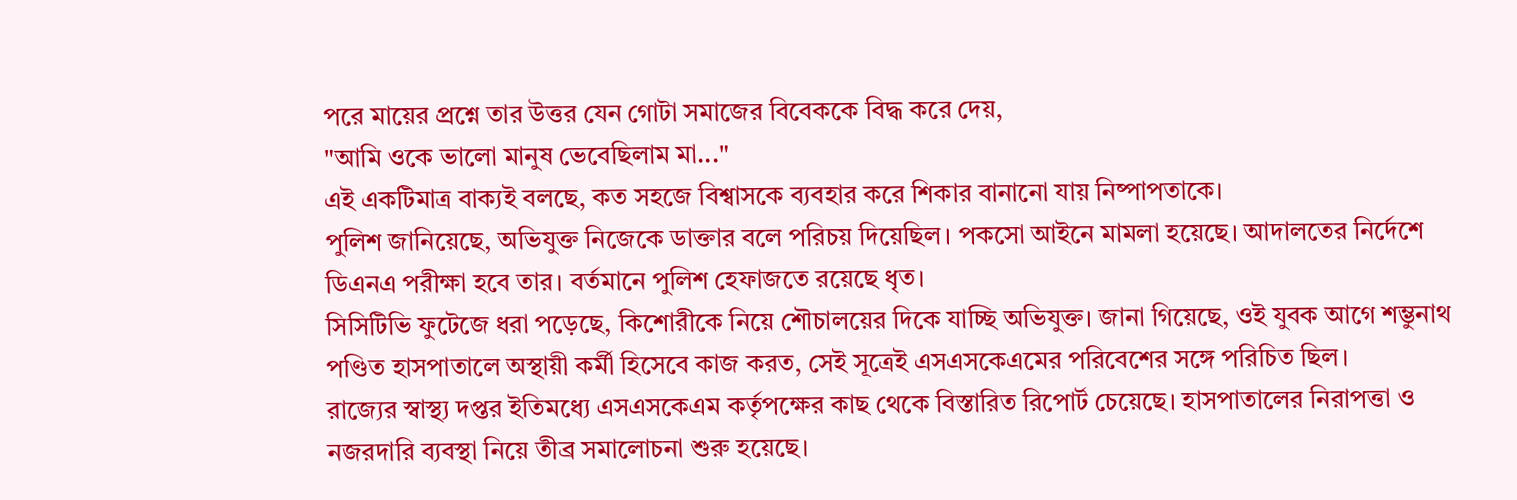পরে মায়ের প্রশ্নে তার উত্তর যেন গোটা সমাজের বিবেককে বিদ্ধ করে দেয়,
"আমি ওকে ভালো মানুষ ভেবেছিলাম মা..."
এই একটিমাত্র বাক্যই বলছে, কত সহজে বিশ্বাসকে ব্যবহার করে শিকার বানানো যায় নিষ্পাপতাকে।
পুলিশ জানিয়েছে, অভিযুক্ত নিজেকে ডাক্তার বলে পরিচয় দিয়েছিল। পকসো আইনে মামলা হয়েছে। আদালতের নির্দেশে ডিএনএ পরীক্ষা হবে তার। বর্তমানে পুলিশ হেফাজতে রয়েছে ধৃত।
সিসিটিভি ফুটেজে ধরা পড়েছে, কিশোরীকে নিয়ে শৌচালয়ের দিকে যাচ্ছি অভিযুক্ত। জানা গিয়েছে, ওই যুবক আগে শম্ভুনাথ পণ্ডিত হাসপাতালে অস্থায়ী কর্মী হিসেবে কাজ করত, সেই সূত্রেই এসএসকেএমের পরিবেশের সঙ্গে পরিচিত ছিল।
রাজ্যের স্বাস্থ্য দপ্তর ইতিমধ্যে এসএসকেএম কর্তৃপক্ষের কাছ থেকে বিস্তারিত রিপোর্ট চেয়েছে। হাসপাতালের নিরাপত্তা ও নজরদারি ব্যবস্থা নিয়ে তীব্র সমালোচনা শুরু হয়েছে।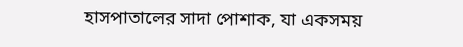হাসপাতালের সাদা পোশাক, যা একসময়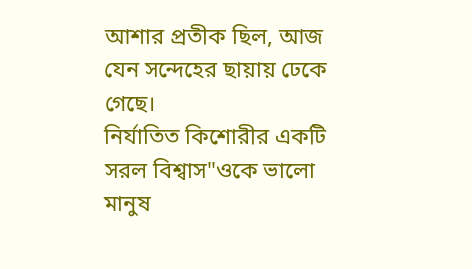আশার প্রতীক ছিল, আজ যেন সন্দেহের ছায়ায় ঢেকে গেছে।
নির্যাতিত কিশোরীর একটি সরল বিশ্বাস"ওকে ভালো মানুষ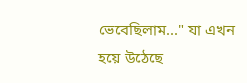ভেবেছিলাম..." যা এখন হয়ে উঠেছে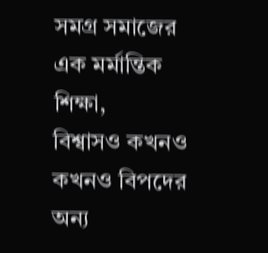সমগ্র সমাজের এক মর্মান্তিক শিক্ষা,
বিশ্বাসও কখনও কখনও বিপদের অন্য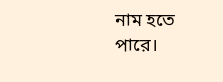নাম হতে পারে।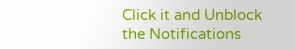Click it and Unblock the Notifications